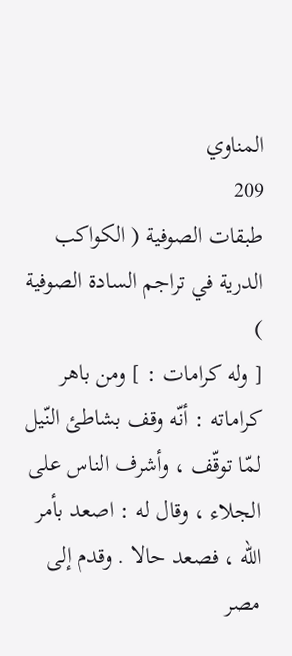المناوي
209
طبقات الصوفية ( الكواكب الدرية في تراجم السادة الصوفية )
[ وله كرامات : ] ومن باهر كراماته : أنّه وقف بشاطئ النّيل لمّا توقّف ، وأشرف الناس على الجلاء ، وقال له : اصعد بأمر اللّه ، فصعد حالا . وقدم إلى مصر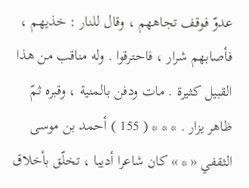عدوّ فوقف تجاههم ، وقال للنار : خذيهم ، فأصابهم شرار ، فاحترقوا . وله مناقب من هذا القبيل كثيرة . مات ودفن بالمنية ، وقبره ثمّ ظاهر يزار . * * * ( 155 ) أحمد بن موسى الثقفي « * » كان شاعرا أديبا ، تخلّق بأخلاق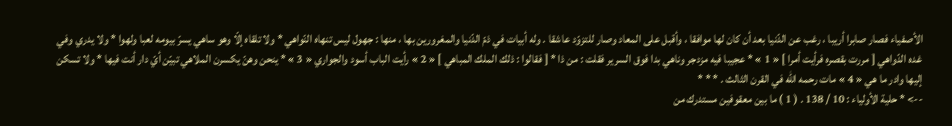الأصفياء فصار صابرا أريبا ، رغب عن الدّنيا بعد أن كان لها موافقا ، وأقبل على المعاد وصار للتزوّد عاشقا . وله أبيات في ذمّ الدّنيا والمغرورين بها ، منها : جهول ليس تنهاه النّواهي * ولا تلقاه إلّا وهو ساهي يسرّ بيومه لعبا ولهوا * ولا يدري وفي غده الدّواهي [ مررت بقصره فرأيت أمرا ] « 1 » * عجيبا فيه مزدجر وناهي بدا فوق السرير فقلت : من ذا * [ فقالوا : ذلك الملك المباهي ] « 2 » رأيت الباب أسود والجواري « 3 » * ينحن وهنّ يكسرن الملاهي تبيّن أيّ دار أنت فيها * ولا تسكن إليها وادر ما هي « 4 » مات رحمه اللّه في القرن الثالث . * * *
--> * حلية الأولياء : 10 / 138 . ( 1 ) ما بين معقوفين مستدرك من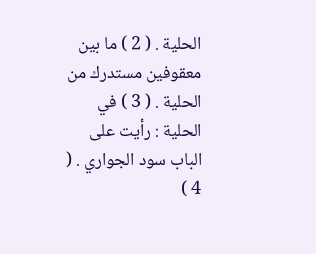الحلية . ( 2 ) ما بين معقوفين مستدرك من الحلية . ( 3 ) في الحلية : رأيت على الباب سود الجواري . ( 4 )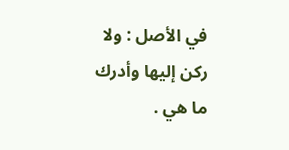في الأصل : ولا ركن إليها وأدرك ما هي .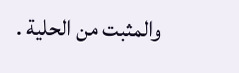والمثبت من الحلية .